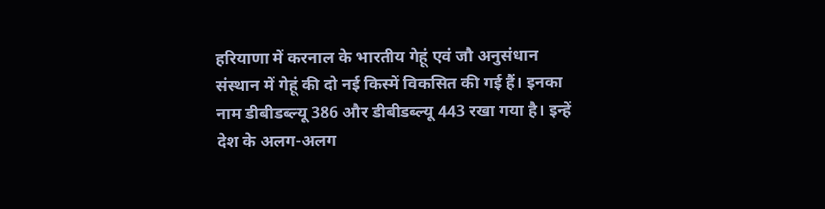हरियाणा में करनाल के भारतीय गेहूं एवं जौ अनुसंधान संस्थान में गेहूं की दो नई किस्में विकसित की गई हैं। इनका नाम डीबीडब्ल्यू 386 और डीबीडब्ल्यू 443 रखा गया है। इन्हें देश के अलग-अलग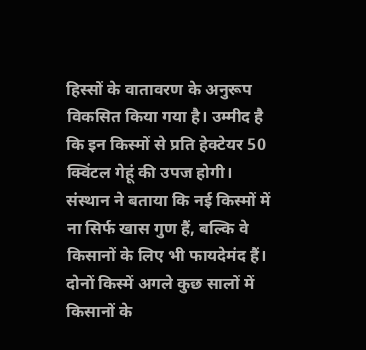हिस्सों के वातावरण के अनुरूप विकसित किया गया है। उम्मीद है कि इन किस्मों से प्रति हेक्टेयर 50 क्विंटल गेहूं की उपज होगी।
संस्थान ने बताया कि नई किस्मों में ना सिर्फ खास गुण हैं, बल्कि वे किसानों के लिए भी फायदेमंद हैं। दोनों किस्में अगले कुछ सालों में किसानों के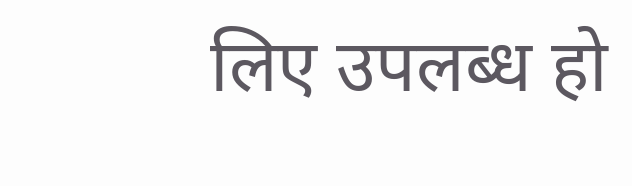लिए उपलब्ध हो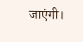जाएंगी।